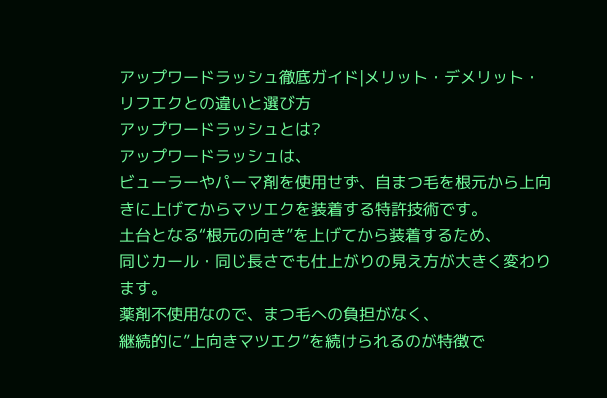アップワードラッシュ徹底ガイド|メリット・デメリット・リフエクとの違いと選び方
アップワードラッシュとは?
アップワードラッシュは、
ビューラーやパーマ剤を使用せず、自まつ毛を根元から上向きに上げてからマツエクを装着する特許技術です。
土台となる“根元の向き”を上げてから装着するため、
同じカール・同じ長さでも仕上がりの見え方が大きく変わります。
薬剤不使用なので、まつ毛への負担がなく、
継続的に”上向きマツエク”を続けられるのが特徴で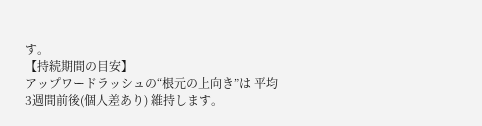す。
【持続期間の目安】
アップワードラッシュの“根元の上向き”は 平均3週間前後(個人差あり) 維持します。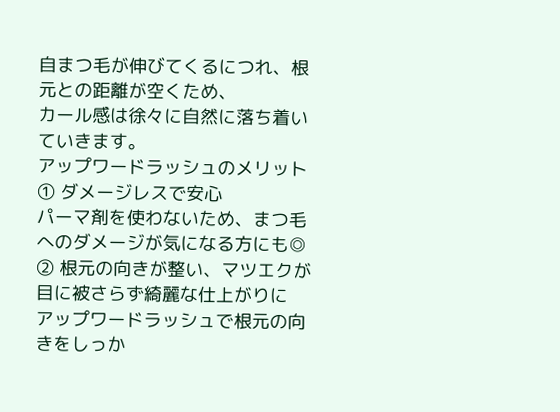自まつ毛が伸びてくるにつれ、根元との距離が空くため、
カール感は徐々に自然に落ち着いていきます。
アップワードラッシュのメリット
① ダメージレスで安心
パーマ剤を使わないため、まつ毛へのダメージが気になる方にも◎
② 根元の向きが整い、マツエクが目に被さらず綺麗な仕上がりに
アップワードラッシュで根元の向きをしっか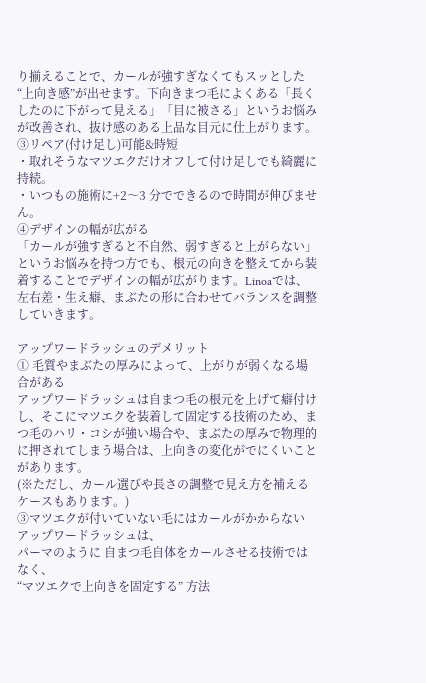り揃えることで、カールが強すぎなくてもスッとした“上向き感”が出せます。下向きまつ毛によくある「長くしたのに下がって見える」「目に被さる」というお悩みが改善され、抜け感のある上品な目元に仕上がります。
③リペア(付け足し)可能&時短
・取れそうなマツエクだけオフして付け足しでも綺麗に持続。
・いつもの施術に+2〜3 分でできるので時間が伸びません。
④デザインの幅が広がる
「カールが強すぎると不自然、弱すぎると上がらない」というお悩みを持つ方でも、根元の向きを整えてから装着することでデザインの幅が広がります。Linoaでは、左右差・生え癖、まぶたの形に合わせてバランスを調整していきます。

アップワードラッシュのデメリット
① 毛質やまぶたの厚みによって、上がりが弱くなる場合がある
アップワードラッシュは自まつ毛の根元を上げて癖付けし、そこにマツエクを装着して固定する技術のため、まつ毛のハリ・コシが強い場合や、まぶたの厚みで物理的に押されてしまう場合は、上向きの変化がでにくいことがあります。
(※ただし、カール選びや長さの調整で見え方を補えるケースもあります。)
③マツエクが付いていない毛にはカールがかからない
アップワードラッシュは、
パーマのように 自まつ毛自体をカールさせる技術ではなく、
“マツエクで上向きを固定する” 方法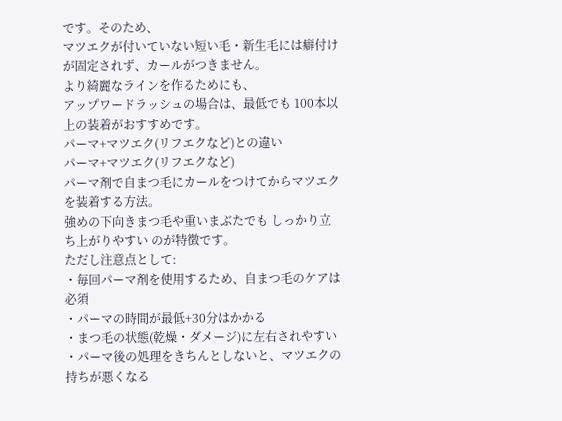です。そのため、
マツエクが付いていない短い毛・新生毛には癖付けが固定されず、カールがつきません。
より綺麗なラインを作るためにも、
アップワードラッシュの場合は、最低でも 100本以上の装着がおすすめです。
パーマ+マツエク(リフエクなど)との違い
パーマ+マツエク(リフエクなど)
パーマ剤で自まつ毛にカールをつけてからマツエクを装着する方法。
強めの下向きまつ毛や重いまぶたでも しっかり立ち上がりやすい のが特徴です。
ただし注意点として:
・毎回パーマ剤を使用するため、自まつ毛のケアは必須
・パーマの時間が最低+30分はかかる
・まつ毛の状態(乾燥・ダメージ)に左右されやすい
・パーマ後の処理をきちんとしないと、マツエクの持ちが悪くなる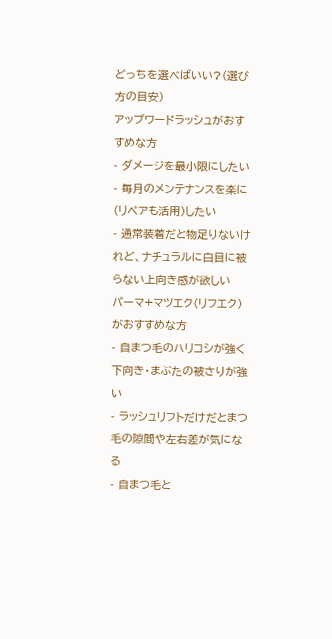どっちを選べばいい?(選び方の目安)
アップワードラッシュがおすすめな方
- ダメージを最小限にしたい
- 毎月のメンテナンスを楽に(リペアも活用)したい
- 通常装着だと物足りないけれど、ナチュラルに白目に被らない上向き感が欲しい
パーマ+マツエク(リフエク)がおすすめな方
- 自まつ毛のハリコシが強く下向き・まぶたの被さりが強い
- ラッシュリフトだけだとまつ毛の隙間や左右差が気になる
- 自まつ毛と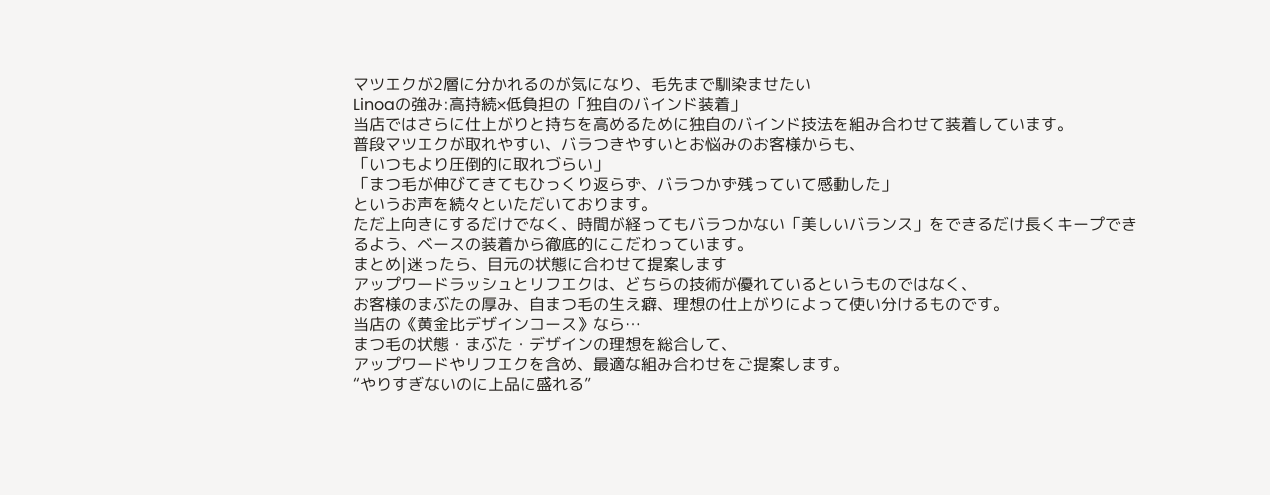マツエクが2層に分かれるのが気になり、毛先まで馴染ませたい
Linoaの強み:高持続×低負担の「独自のバインド装着」
当店ではさらに仕上がりと持ちを高めるために独自のバインド技法を組み合わせて装着しています。
普段マツエクが取れやすい、バラつきやすいとお悩みのお客様からも、
「いつもより圧倒的に取れづらい」
「まつ毛が伸びてきてもひっくり返らず、バラつかず残っていて感動した」
というお声を続々といただいております。
ただ上向きにするだけでなく、時間が経ってもバラつかない「美しいバランス」をできるだけ長くキープできるよう、ベースの装着から徹底的にこだわっています。
まとめ|迷ったら、目元の状態に合わせて提案します
アップワードラッシュとリフエクは、どちらの技術が優れているというものではなく、
お客様のまぶたの厚み、自まつ毛の生え癖、理想の仕上がりによって使い分けるものです。
当店の《黄金比デザインコース》なら…
まつ毛の状態・まぶた・デザインの理想を総合して、
アップワードやリフエクを含め、最適な組み合わせをご提案します。
“やりすぎないのに上品に盛れる”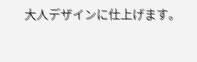大人デザインに仕上げます。